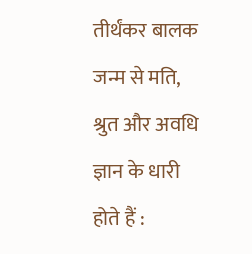तीर्थंकर बालक जन्म से मति, श्रुत और अवधि ज्ञान के धारी होते हैं :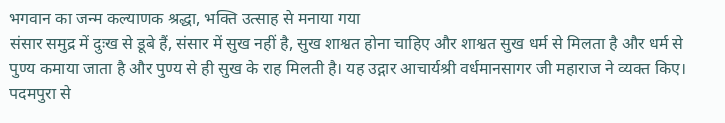भगवान का जन्म कल्याणक श्रद्धा, भक्ति उत्साह से मनाया गया
संसार समुद्र में दुःख से डूबे हैं, संसार में सुख नहीं है, सुख शाश्वत होना चाहिए और शाश्वत सुख धर्म से मिलता है और धर्म से पुण्य कमाया जाता है और पुण्य से ही सुख के राह मिलती है। यह उद्गार आचार्यश्री वर्धमानसागर जी महाराज ने व्यक्त किए। पदमपुरा से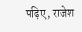पढ़िए, राजेश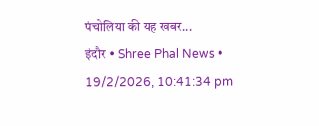पंचोलिया की यह खबर...
इंदौर • Shree Phal News • 19/2/2026, 10:41:34 pm